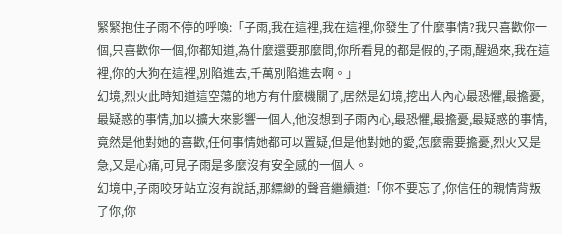緊緊抱住子雨不停的呼喚:「子雨,我在這裡,我在這裡,你發生了什麼事情?我只喜歡你一個,只喜歡你一個,你都知道,為什麼還要那麼問,你所看見的都是假的,子雨,醒過來,我在這裡,你的大狗在這裡,別陷進去,千萬別陷進去啊。」
幻境,烈火此時知道這空蕩的地方有什麼機關了,居然是幻境,挖出人內心最恐懼,最擔憂,最疑惑的事情,加以擴大來影響一個人,他沒想到子雨內心,最恐懼,最擔憂,最疑惑的事情,竟然是他對她的喜歡,任何事情她都可以置疑,但是他對她的愛,怎麼需要擔憂,烈火又是急,又是心痛,可見子雨是多麼沒有安全感的一個人。
幻境中,子雨咬牙站立沒有說話,那縹緲的聲音繼續道:「你不要忘了,你信任的親情背叛了你,你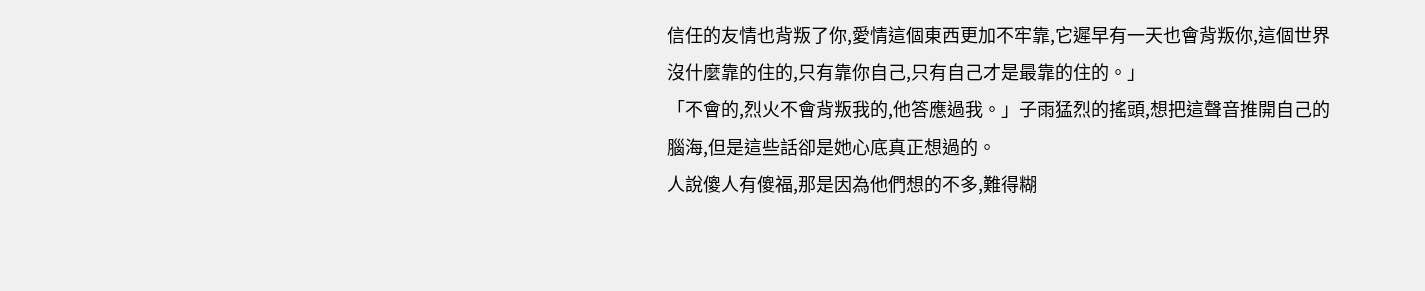信任的友情也背叛了你,愛情這個東西更加不牢靠,它遲早有一天也會背叛你,這個世界沒什麼靠的住的,只有靠你自己,只有自己才是最靠的住的。」
「不會的,烈火不會背叛我的,他答應過我。」子雨猛烈的搖頭,想把這聲音推開自己的腦海,但是這些話卻是她心底真正想過的。
人說傻人有傻福,那是因為他們想的不多,難得糊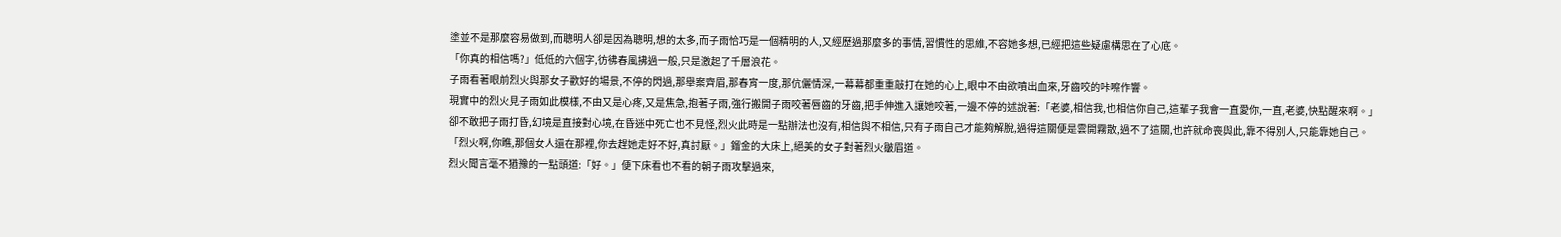塗並不是那麼容易做到,而聰明人卻是因為聰明,想的太多,而子雨恰巧是一個精明的人,又經歷過那麼多的事情,習慣性的思維,不容她多想,已經把這些疑慮構思在了心底。
「你真的相信嗎?」低低的六個字,彷彿春風拂過一般,只是激起了千層浪花。
子雨看著眼前烈火與那女子歡好的場景,不停的閃過,那舉案齊眉,那春宵一度,那伉儷情深,一幕幕都重重敲打在她的心上,眼中不由欲噴出血來,牙齒咬的咔嚓作響。
現實中的烈火見子雨如此模樣,不由又是心疼,又是焦急,抱著子雨,強行搬開子雨咬著唇齒的牙齒,把手伸進入讓她咬著,一邊不停的述說著:「老婆,相信我,也相信你自己,這輩子我會一直愛你,一直,老婆,快點醒來啊。」
卻不敢把子雨打昏,幻境是直接對心境,在昏迷中死亡也不見怪,烈火此時是一點辦法也沒有,相信與不相信,只有子雨自己才能夠解脫,過得這關便是雲開霧散,過不了這關,也許就命喪與此,靠不得別人,只能靠她自己。
「烈火啊,你瞧,那個女人還在那裡,你去趕她走好不好,真討厭。」鎦金的大床上,絕美的女子對著烈火皺眉道。
烈火聞言毫不猶豫的一點頭道:「好。」便下床看也不看的朝子雨攻擊過來,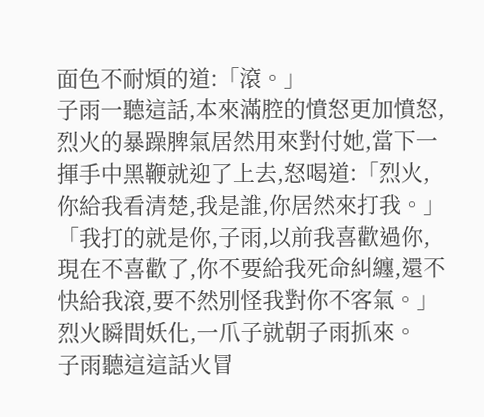面色不耐煩的道:「滾。」
子雨一聽這話,本來滿腔的憤怒更加憤怒,烈火的暴躁脾氣居然用來對付她,當下一揮手中黑鞭就迎了上去,怒喝道:「烈火,你給我看清楚,我是誰,你居然來打我。」
「我打的就是你,子雨,以前我喜歡過你,現在不喜歡了,你不要給我死命糾纏,還不快給我滾,要不然別怪我對你不客氣。」烈火瞬間妖化,一爪子就朝子雨抓來。
子雨聽這這話火冒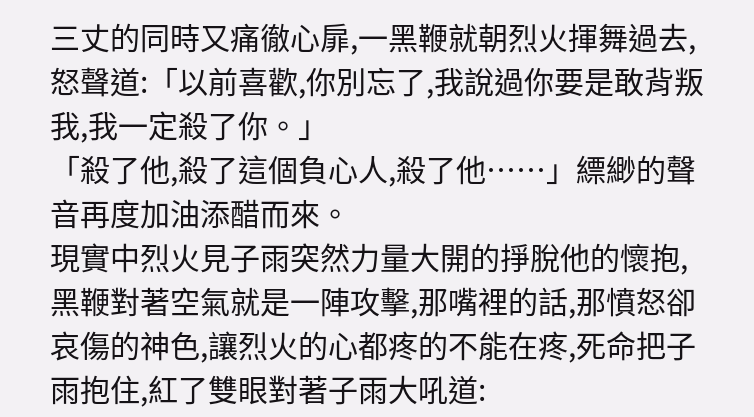三丈的同時又痛徹心扉,一黑鞭就朝烈火揮舞過去,怒聲道:「以前喜歡,你別忘了,我說過你要是敢背叛我,我一定殺了你。」
「殺了他,殺了這個負心人,殺了他……」縹緲的聲音再度加油添醋而來。
現實中烈火見子雨突然力量大開的掙脫他的懷抱,黑鞭對著空氣就是一陣攻擊,那嘴裡的話,那憤怒卻哀傷的神色,讓烈火的心都疼的不能在疼,死命把子雨抱住,紅了雙眼對著子雨大吼道: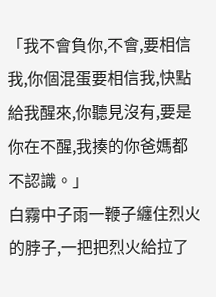「我不會負你,不會,要相信我,你個混蛋要相信我,快點給我醒來,你聽見沒有,要是你在不醒,我揍的你爸媽都不認識。」
白霧中子雨一鞭子纏住烈火的脖子,一把把烈火給拉了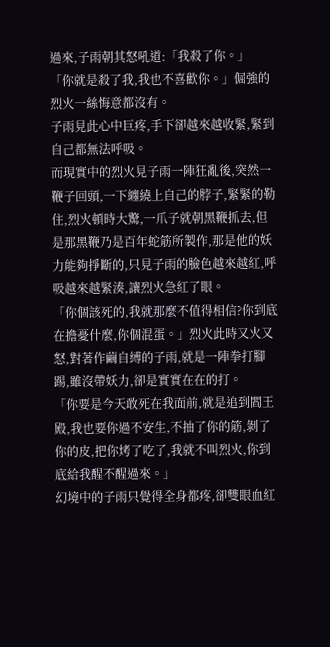過來,子雨朝其怒吼道:「我殺了你。」
「你就是殺了我,我也不喜歡你。」倔強的烈火一絲悔意都沒有。
子雨見此心中巨疼,手下卻越來越收緊,緊到自己都無法呼吸。
而現實中的烈火見子雨一陣狂亂後,突然一鞭子回頭,一下纏繞上自己的脖子,緊緊的勒住,烈火頓時大驚,一爪子就朝黑鞭抓去,但是那黑鞭乃是百年蛇筋所製作,那是他的妖力能夠掙斷的,只見子雨的臉色越來越紅,呼吸越來越緊湊,讓烈火急紅了眼。
「你個該死的,我就那麼不值得相信?你到底在擔憂什麼,你個混蛋。」烈火此時又火又怒,對著作繭自縛的子雨,就是一陣拳打腳踢,雖沒帶妖力,卻是實實在在的打。
「你要是今天敢死在我面前,就是追到閻王殿,我也要你過不安生,不抽了你的筋,剝了你的皮,把你烤了吃了,我就不叫烈火,你到底給我醒不醒過來。」
幻境中的子雨只覺得全身都疼,卻雙眼血紅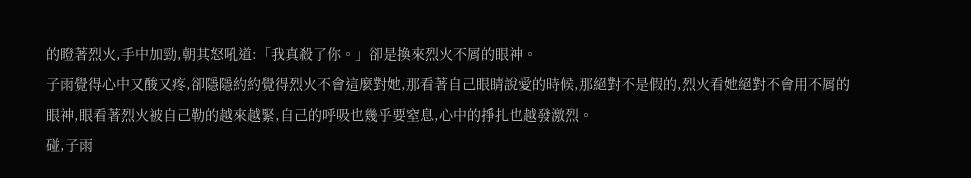的瞪著烈火,手中加勁,朝其怒吼道:「我真殺了你。」卻是換來烈火不屑的眼神。
子雨覺得心中又酸又疼,卻隱隱約約覺得烈火不會這麼對她,那看著自己眼睛說愛的時候,那絕對不是假的,烈火看她絕對不會用不屑的眼神,眼看著烈火被自己勒的越來越緊,自己的呼吸也幾乎要窒息,心中的掙扎也越發激烈。
碰,子雨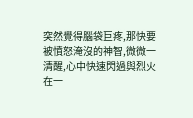突然覺得腦袋巨疼,那快要被憤怒淹沒的神智,微微一清醒,心中快速閃過與烈火在一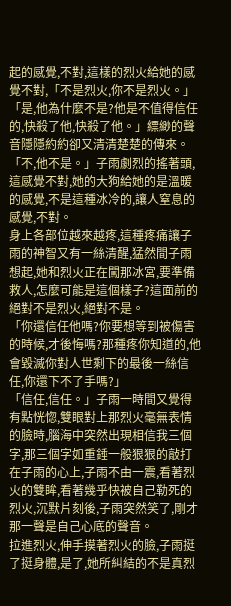起的感覺,不對,這樣的烈火給她的感覺不對,「不是烈火,你不是烈火。」
「是,他為什麼不是?他是不值得信任的,快殺了他,快殺了他。」縹緲的聲音隱隱約約卻又清清楚楚的傳來。
「不,他不是。」子雨劇烈的搖著頭,這感覺不對,她的大狗給她的是溫暖的感覺,不是這種冰冷的,讓人窒息的感覺,不對。
身上各部位越來越疼,這種疼痛讓子雨的神智又有一絲清醒,猛然間子雨想起,她和烈火正在闖那冰宮,要準備救人,怎麼可能是這個樣子?這面前的絕對不是烈火,絕對不是。
「你還信任他嗎?你要想等到被傷害的時候,才後悔嗎?那種疼你知道的,他會毀滅你對人世剩下的最後一絲信任,你還下不了手嗎?」
「信任,信任。」子雨一時間又覺得有點恍惚,雙眼對上那烈火毫無表情的臉時,腦海中突然出現相信我三個字,那三個字如重錘一般狠狠的敲打在子雨的心上,子雨不由一震,看著烈火的雙眸,看著幾乎快被自己勒死的烈火,沉默片刻後,子雨突然笑了,剛才那一聲是自己心底的聲音。
拉進烈火,伸手摸著烈火的臉,子雨挺了挺身體,是了,她所糾結的不是真烈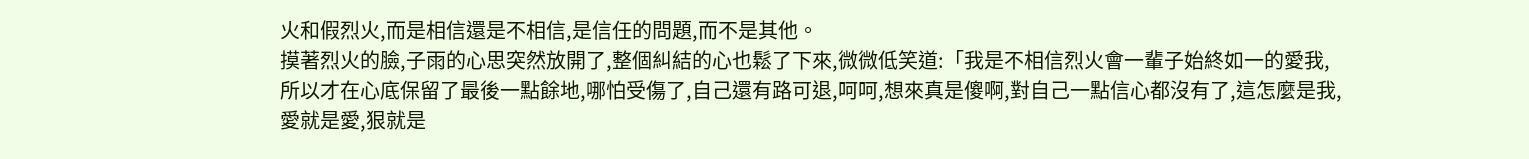火和假烈火,而是相信還是不相信,是信任的問題,而不是其他。
摸著烈火的臉,子雨的心思突然放開了,整個糾結的心也鬆了下來,微微低笑道:「我是不相信烈火會一輩子始終如一的愛我,所以才在心底保留了最後一點餘地,哪怕受傷了,自己還有路可退,呵呵,想來真是傻啊,對自己一點信心都沒有了,這怎麼是我,愛就是愛,狠就是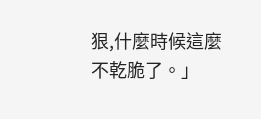狠,什麼時候這麼不乾脆了。」